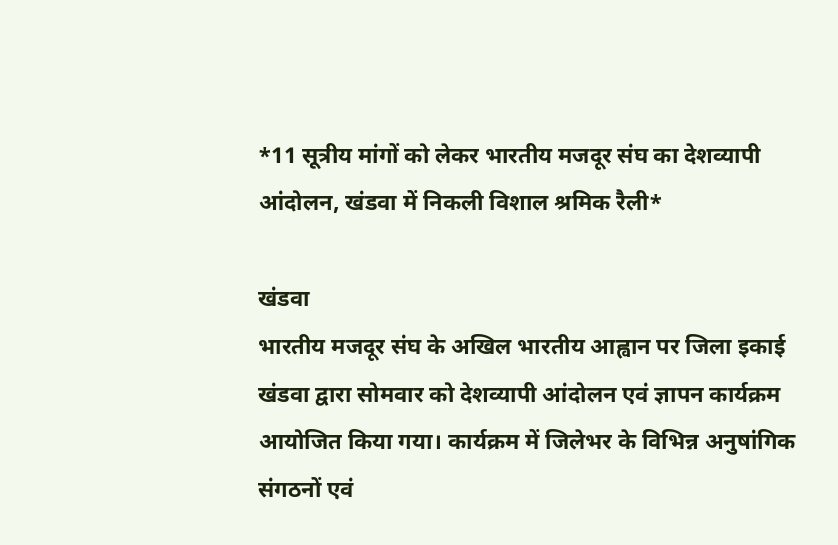*11 सूत्रीय मांगों को लेकर भारतीय मजदूर संघ का देशव्यापी आंदोलन, खंडवा में निकली विशाल श्रमिक रैली*

खंडवा
भारतीय मजदूर संघ के अखिल भारतीय आह्वान पर जिला इकाई खंडवा द्वारा सोमवार को देशव्यापी आंदोलन एवं ज्ञापन कार्यक्रम आयोजित किया गया। कार्यक्रम में जिलेभर के विभिन्न अनुषांगिक संगठनों एवं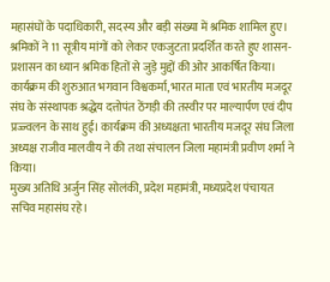महासंघों के पदाधिकारी, सदस्य और बड़ी संख्या में श्रमिक शामिल हुए। श्रमिकों ने 11 सूत्रीय मांगों को लेकर एकजुटता प्रदर्शित करते हुए शासन-प्रशासन का ध्यान श्रमिक हितों से जुड़े मुद्दों की ओर आकर्षित किया।
कार्यक्रम की शुरुआत भगवान विश्वकर्मा, भारत माता एवं भारतीय मजदूर संघ के संस्थापक श्रद्धेय दत्तोपंत ठेंगड़ी की तस्वीर पर माल्यार्पण एवं दीप प्रज्ज्वलन के साथ हुई। कार्यक्रम की अध्यक्षता भारतीय मजदूर संघ जिला अध्यक्ष राजीव मालवीय ने की तथा संचालन जिला महामंत्री प्रवीण शर्मा ने किया।
मुख्य अतिथि अर्जुन सिंह सोलंकी, प्रदेश महामंत्री, मध्यप्रदेश पंचायत सचिव महासंघ रहे।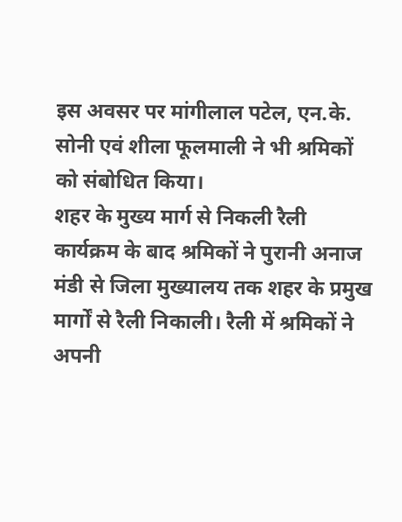इस अवसर पर मांगीलाल पटेल, एन.के. सोनी एवं शीला फूलमाली ने भी श्रमिकों को संबोधित किया।
शहर के मुख्य मार्ग से निकली रैली
कार्यक्रम के बाद श्रमिकों ने पुरानी अनाज मंडी से जिला मुख्यालय तक शहर के प्रमुख मार्गों से रैली निकाली। रैली में श्रमिकों ने अपनी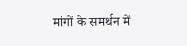मांगों के समर्थन में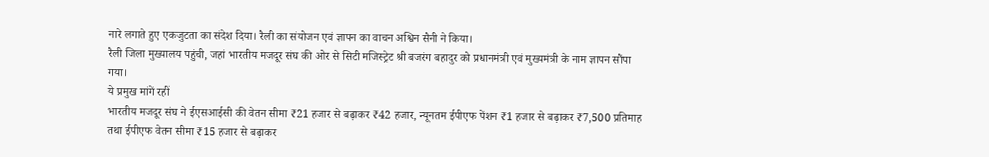नारे लगाते हुए एकजुटता का संदेश दिया। रैली का संयोजन एवं ज्ञापन का वाचन अश्विन सैनी ने किया।
रैली जिला मुख्यालय पहुंची, जहां भारतीय मजदूर संघ की ओर से सिटी मजिस्ट्रेट श्री बजरंग बहादुर को प्रधानमंत्री एवं मुख्यमंत्री के नाम ज्ञापन सौंपा गया।
ये प्रमुख मांगें रहीं
भारतीय मजदूर संघ ने ईएसआईसी की वेतन सीमा ₹21 हजार से बढ़ाकर ₹42 हजार, न्यूनतम ईपीएफ पेंशन ₹1 हजार से बढ़ाकर ₹7,500 प्रतिमाह तथा ईपीएफ वेतन सीमा ₹15 हजार से बढ़ाकर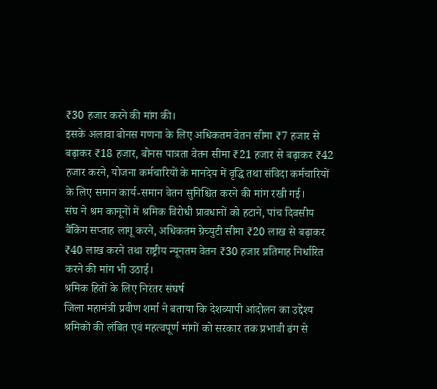₹30 हजार करने की मांग की।
इसके अलावा बोनस गणना के लिए अधिकतम वेतन सीमा ₹7 हजार से बढ़ाकर ₹18 हजार, बोनस पात्रता वेतन सीमा ₹21 हजार से बढ़ाकर ₹42 हजार करने, योजना कर्मचारियों के मानदेय में वृद्धि तथा संविदा कर्मचारियों के लिए समान कार्य-समान वेतन सुनिश्चित करने की मांग रखी गई।
संघ ने श्रम कानूनों में श्रमिक विरोधी प्रावधानों को हटाने, पांच दिवसीय बैंकिंग सप्ताह लागू करने, अधिकतम ग्रेच्युटी सीमा ₹20 लाख से बढ़ाकर ₹40 लाख करने तथा राष्ट्रीय न्यूनतम वेतन ₹30 हजार प्रतिमाह निर्धारित करने की मांग भी उठाई।
श्रमिक हितों के लिए निरंतर संघर्ष
जिला महामंत्री प्रवीण शर्मा ने बताया कि देशव्यापी आंदोलन का उद्देश्य श्रमिकों की लंबित एवं महत्वपूर्ण मांगों को सरकार तक प्रभावी ढंग से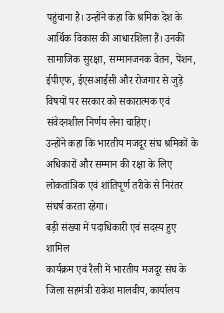पहुंचाना है। उन्होंने कहा कि श्रमिक देश के आर्थिक विकास की आधारशिला हैं। उनकी सामाजिक सुरक्षा, सम्मानजनक वेतन, पेंशन, ईपीएफ, ईएसआईसी और रोजगार से जुड़े विषयों पर सरकार को सकारात्मक एवं संवेदनशील निर्णय लेना चाहिए।
उन्होंने कहा कि भारतीय मजदूर संघ श्रमिकों के अधिकारों और सम्मान की रक्षा के लिए लोकतांत्रिक एवं शांतिपूर्ण तरीके से निरंतर संघर्ष करता रहेगा।
बड़ी संख्या में पदाधिकारी एवं सदस्य हुए शामिल
कार्यक्रम एवं रैली में भारतीय मजदूर संघ के जिला सहमंत्री राकेश मालवीय, कार्यालय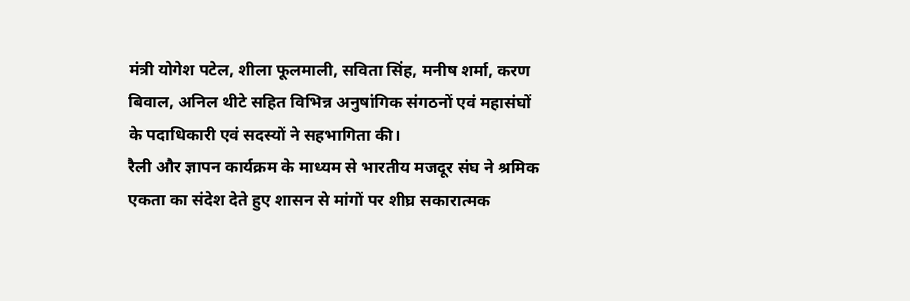मंत्री योगेश पटेल, शीला फूलमाली, सविता सिंह, मनीष शर्मा, करण बिवाल, अनिल थीटे सहित विभिन्न अनुषांगिक संगठनों एवं महासंघों के पदाधिकारी एवं सदस्यों ने सहभागिता की।
रैली और ज्ञापन कार्यक्रम के माध्यम से भारतीय मजदूर संघ ने श्रमिक एकता का संदेश देते हुए शासन से मांगों पर शीघ्र सकारात्मक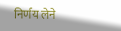निर्णय लेने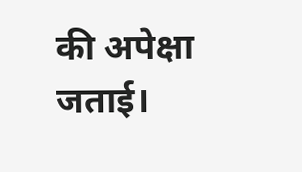की अपेक्षा जताई।